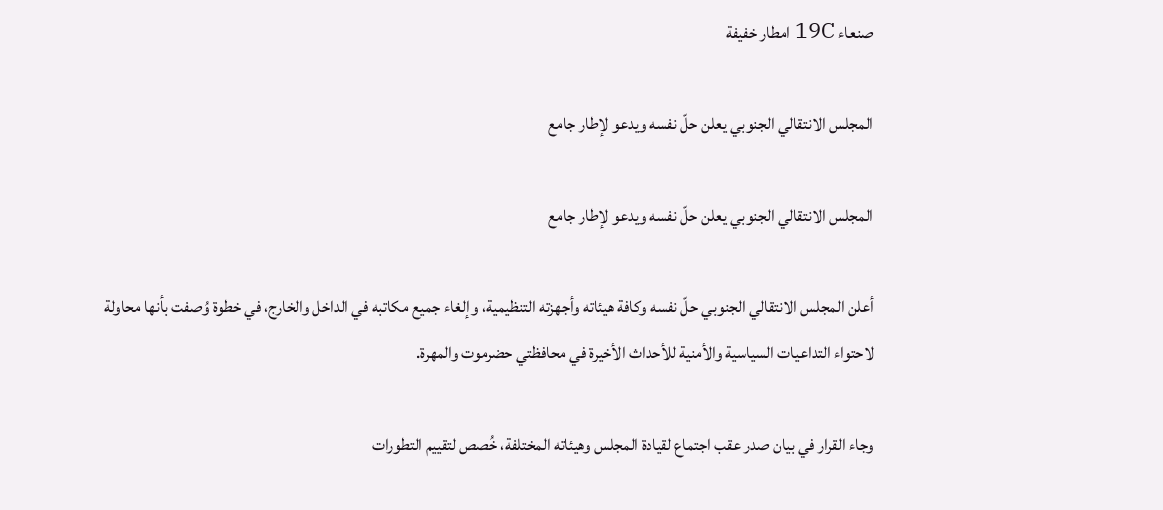صنعاء 19C امطار خفيفة

المجلس الانتقالي الجنوبي يعلن حلّ نفسه ويدعو لإطار جامع

المجلس الانتقالي الجنوبي يعلن حلّ نفسه ويدعو لإطار جامع

أعلن المجلس الانتقالي الجنوبي حلّ نفسه وكافة هيئاته وأجهزته التنظيمية، وإلغاء جميع مكاتبه في الداخل والخارج، في خطوة وُصفت بأنها محاولة لاحتواء التداعيات السياسية والأمنية للأحداث الأخيرة في محافظتي حضرموت والمهرة.

وجاء القرار في بيان صدر عقب اجتماع لقيادة المجلس وهيئاته المختلفة، خُصص لتقييم التطورات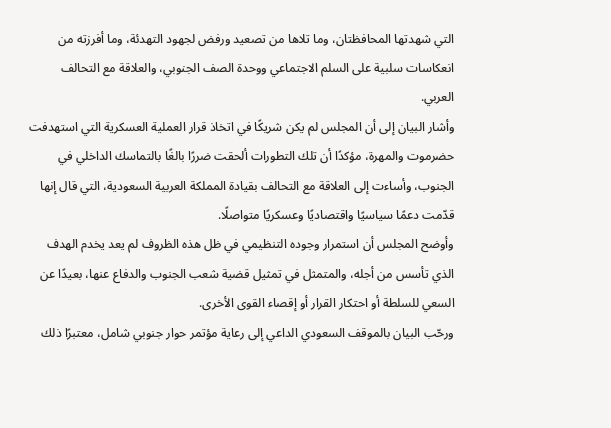التي شهدتها المحافظتان، وما تلاها من تصعيد ورفض لجهود التهدئة، وما أفرزته من انعكاسات سلبية على السلم الاجتماعي ووحدة الصف الجنوبي، والعلاقة مع التحالف العربي.
وأشار البيان إلى أن المجلس لم يكن شريكًا في اتخاذ قرار العملية العسكرية التي استهدفت حضرموت والمهرة، مؤكدًا أن تلك التطورات ألحقت ضررًا بالغًا بالتماسك الداخلي في الجنوب، وأساءت إلى العلاقة مع التحالف بقيادة المملكة العربية السعودية، التي قال إنها قدّمت دعمًا سياسيًا واقتصاديًا وعسكريًا متواصلًا.
وأوضح المجلس أن استمرار وجوده التنظيمي في ظل هذه الظروف لم يعد يخدم الهدف الذي تأسس من أجله، والمتمثل في تمثيل قضية شعب الجنوب والدفاع عنها، بعيدًا عن السعي للسلطة أو احتكار القرار أو إقصاء القوى الأخرى.
ورحّب البيان بالموقف السعودي الداعي إلى رعاية مؤتمر حوار جنوبي شامل، معتبرًا ذلك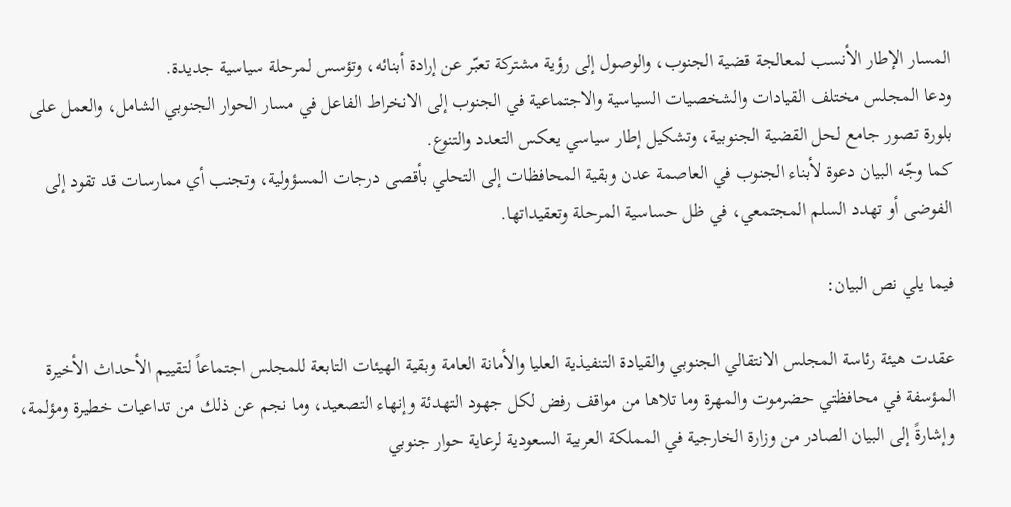المسار الإطار الأنسب لمعالجة قضية الجنوب، والوصول إلى رؤية مشتركة تعبّر عن إرادة أبنائه، وتؤسس لمرحلة سياسية جديدة.
ودعا المجلس مختلف القيادات والشخصيات السياسية والاجتماعية في الجنوب إلى الانخراط الفاعل في مسار الحوار الجنوبي الشامل، والعمل على بلورة تصور جامع لحل القضية الجنوبية، وتشكيل إطار سياسي يعكس التعدد والتنوع.
كما وجّه البيان دعوة لأبناء الجنوب في العاصمة عدن وبقية المحافظات إلى التحلي بأقصى درجات المسؤولية، وتجنب أي ممارسات قد تقود إلى الفوضى أو تهدد السلم المجتمعي، في ظل حساسية المرحلة وتعقيداتها.

فيما يلي نص البيان:

عقدت هيئة رئاسة المجلس الانتقالي الجنوبي والقيادة التنفيذية العليا والأمانة العامة وبقية الهيئات التابعة للمجلس اجتماعاً لتقييم الأحداث الأخيرة المؤسفة في محافظتي حضرموت والمهرة وما تلاها من مواقف رفض لكل جهود التهدئة وإنهاء التصعيد، وما نجم عن ذلك من تداعيات خطيرة ومؤلمة، وإشارةً إلى البيان الصادر من وزارة الخارجية في المملكة العربية السعودية لرعاية حوار جنوبي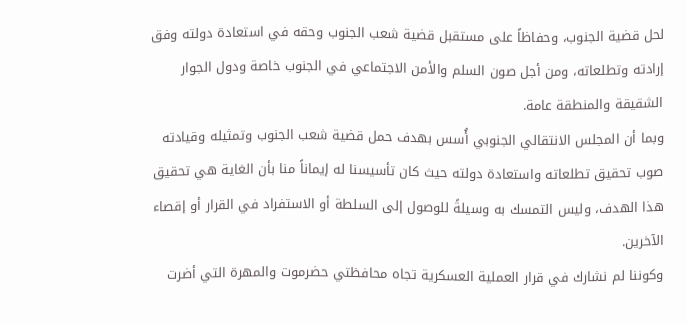لحل قضية الجنوب، وحفاظاً على مستقبل قضية شعب الجنوب وحقه في استعادة دولته وفق إرادته وتطلعاته، ومن أجل صون السلم والأمن الاجتماعي في الجنوب خاصة ودول الجوار الشقيقة والمنطقة عامة.
وبما أن المجلس الانتقالي الجنوبي أُسس بهدف حمل قضية شعب الجنوب وتمثيله وقيادته صوب تحقيق تطلعاته واستعادة دولته حيث كان تأسيسنا له إيماناً منا بأن الغاية هي تحقيق هذا الهدف، وليس التمسك به وسيلةً للوصول إلى السلطة أو الاستفراد في القرار أو إقصاء الآخرين.
وكوننا لم نشارك في قرار العملية العسكرية تجاه محافظتي حضرموت والمهرة التي أضرت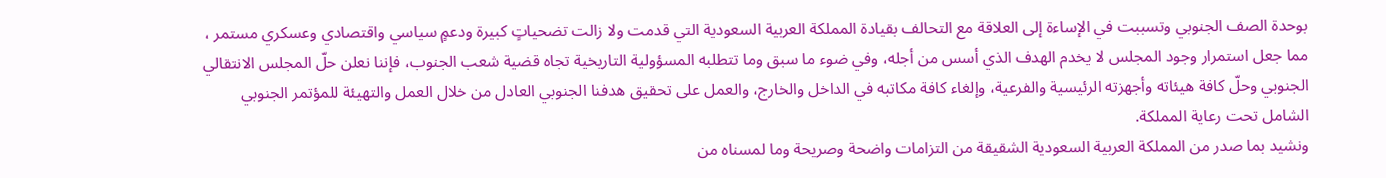بوحدة الصف الجنوبي وتسببت في الإساءة إلى العلاقة مع التحالف بقيادة المملكة العربية السعودية التي قدمت ولا زالت تضحياتٍ كبيرة ودعمٍ سياسي واقتصادي وعسكري مستمر ، مما جعل استمرار وجود المجلس لا يخدم الهدف الذي أسس من أجله، وفي ضوء ما سبق وما تتطلبه المسؤولية التاريخية تجاه قضية شعب الجنوب، فإننا نعلن حلّ المجلس الانتقالي الجنوبي وحلّ كافة هيئاته وأجهزته الرئيسية والفرعية، وإلغاء كافة مكاتبه في الداخل والخارج، والعمل على تحقيق هدفنا الجنوبي العادل من خلال العمل والتهيئة للمؤتمر الجنوبي الشامل تحت رعاية المملكة.
ونشيد بما صدر من المملكة العربية السعودية الشقيقة من التزامات واضحة وصريحة وما لمسناه من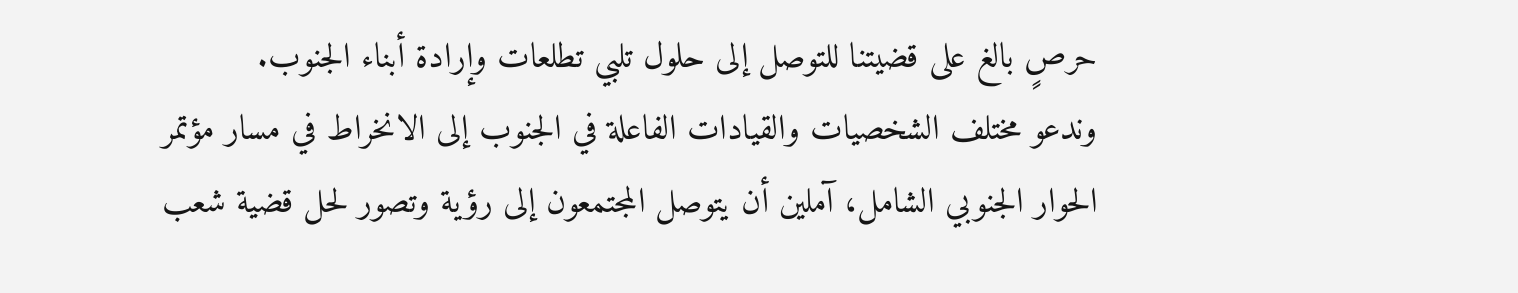حرصٍ بالغ على قضيتنا للتوصل إلى حلول تلبي تطلعات وإرادة أبناء الجنوب.
وندعو مختلف الشخصيات والقيادات الفاعلة في الجنوب إلى الانخراط في مسار مؤتمر الحوار الجنوبي الشامل، آملين أن يتوصل المجتمعون إلى رؤية وتصور لحل قضية شعب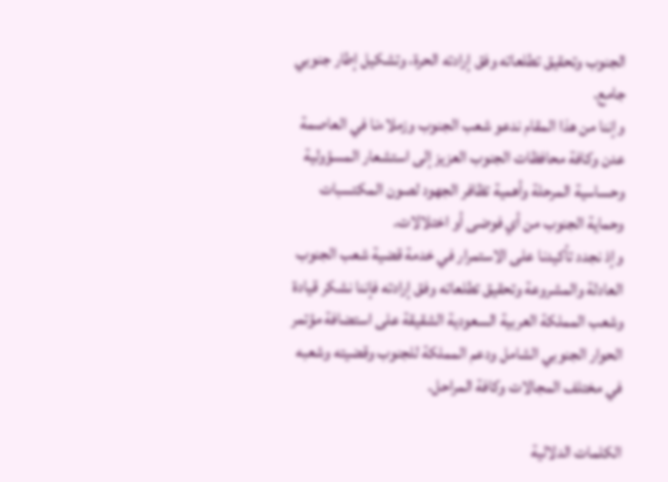الجنوب وتحقيق تطلعاته وفق إرادته الحرة، وتشكيل إطار جنوبي جامع.
وإننا من هذا المقام ندعو شعب الجنوب وزملاءنا في العاصمة عدن وكافة محافظات الجنوب العزيز إلى استشعار المسؤولية وحساسية المرحلة وأهمية تظافر الجهود لصون المكتسبات وحماية الجنوب من أي فوضى أو اختلالات.
وإذ نجدد تأكيدنا على الاستمرار في خدمة قضية شعب الجنوب العادلة والمشروعة وتحقيق تطلعاته وفق إرادته فإننا نشكر قيادة وشعب المملكة العربية السعودية الشقيقة على استضافة مؤتمر الحوار الجنوبي الشامل ودعم المملكة للجنوب وقضيته وشعبه في مختلف المجالات وكافة المراحل.

الكلمات الدلالية